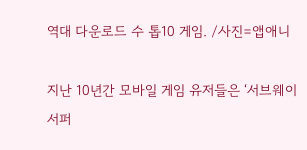역대 다운로드 수 톱10 게임. /사진=앱애니

지난 10년간 모바일 게임 유저들은 ‘서브웨이 서퍼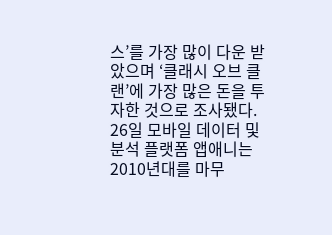스’를 가장 많이 다운 받았으며 ‘클래시 오브 클랜’에 가장 많은 돈을 투자한 것으로 조사됐다.
26일 모바일 데이터 및 분석 플랫폼 앱애니는 2010년대를 마무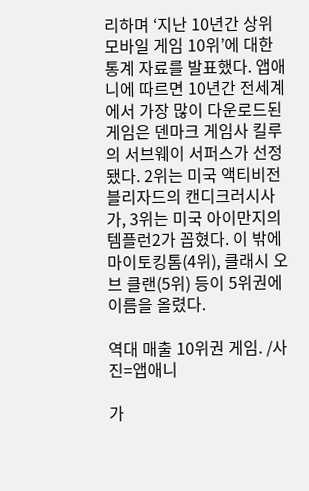리하며 ‘지난 10년간 상위 모바일 게임 10위’에 대한 통계 자료를 발표했다. 앱애니에 따르면 10년간 전세계에서 가장 많이 다운로드된 게임은 덴마크 게임사 킬루의 서브웨이 서퍼스가 선정됐다. 2위는 미국 액티비전 블리자드의 캔디크러시사가, 3위는 미국 아이만지의 템플런2가 꼽혔다. 이 밖에 마이토킹톰(4위), 클래시 오브 클랜(5위) 등이 5위권에 이름을 올렸다.

역대 매출 10위권 게임. /사진=앱애니

가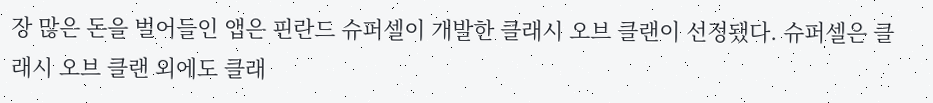장 많은 돈을 벌어들인 앱은 핀란드 슈퍼셀이 개발한 클래시 오브 클랜이 선정됐다. 슈퍼셀은 클래시 오브 클랜 외에도 클래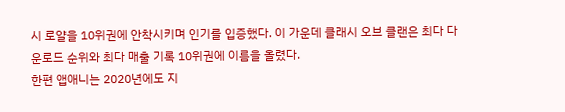시 로얄을 10위권에 안착시키며 인기를 입증했다. 이 가운데 클래시 오브 클랜은 최다 다운로드 순위와 최다 매출 기록 10위권에 이름을 올렸다.
한편 앱애니는 2020년에도 지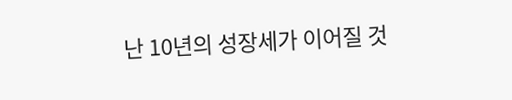난 10년의 성장세가 이어질 것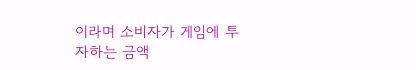이라며 소비자가 게임에 투자하는 금액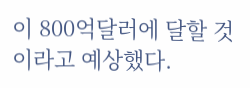이 800억달러에 달할 것이라고 예상했다.